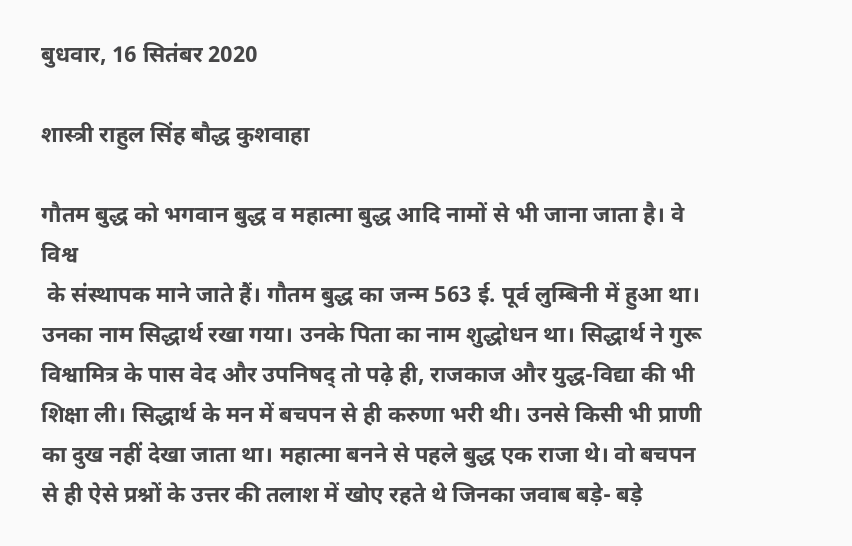बुधवार, 16 सितंबर 2020

शास्त्री राहुल सिंह बौद्ध कुशवाहा

गौतम बुद्ध को भगवान बुद्ध व महात्मा बुद्ध आदि नामों से भी जाना जाता है। वे विश्व
 के संस्थापक माने जाते हैं। गौतम बुद्ध का जन्म 563 ई. पूर्व लुम्बिनी में हुआ था। उनका नाम सिद्धार्थ रखा गया। उनके पिता का नाम शुद्धोधन था। सिद्धार्थ ने गुरू विश्वामित्र के पास वेद और उपनिषद्‌ तो पढ़े ही, राजकाज और युद्ध-विद्या की भी शिक्षा ली। सिद्धार्थ के मन में बचपन से ही करुणा भरी थी। उनसे किसी भी प्राणी का दुख नहीं देखा जाता था। महात्मा बनने से पहले बुद्ध एक राजा थे। वो बचपन से ही ऐसे प्रश्नों के उत्तर की तलाश में खोए रहते थे जिनका जवाब बड़े- बड़े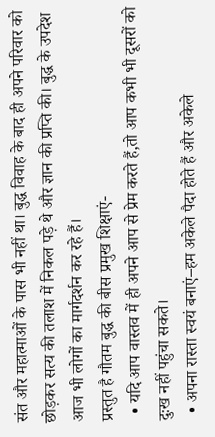संत और महात्माओं के पास भी नहीं था। बुद्ध विवाह के बाद ही अपने परिवार को छोड़कर सत्य की तलाश में निकल पड़े थे और ज्ञान की प्रप्ति की। बुद्ध के उपदेश आज भी लोगों का मार्गदर्शन कर रहे हैं।
प्रस्तुत है गौतम बुद्ध की बीस प्रमुख शिक्षाएं-
  • यदि आप वास्तव में ही अपने आप से प्रेम करते हैं,तो आप कभी भी दूसरों को दुःख नहीं पहुंचा सकते।
  • अपना रास्ता स्वयं बनाएं–हम अकेले पैदा होते हैं और अकेले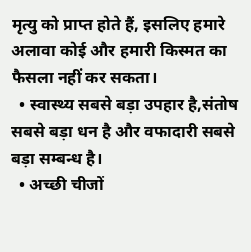मृत्यु को प्राप्त होते हैं, इसलिए हमारे अलावा कोई और हमारी किस्मत का फैसला नहीं कर सकता।
  • स्वास्थ्य सबसे बड़ा उपहार है,संतोष सबसे बड़ा धन है और वफादारी सबसे बड़ा सम्बन्ध है।
  • अच्छी चीजों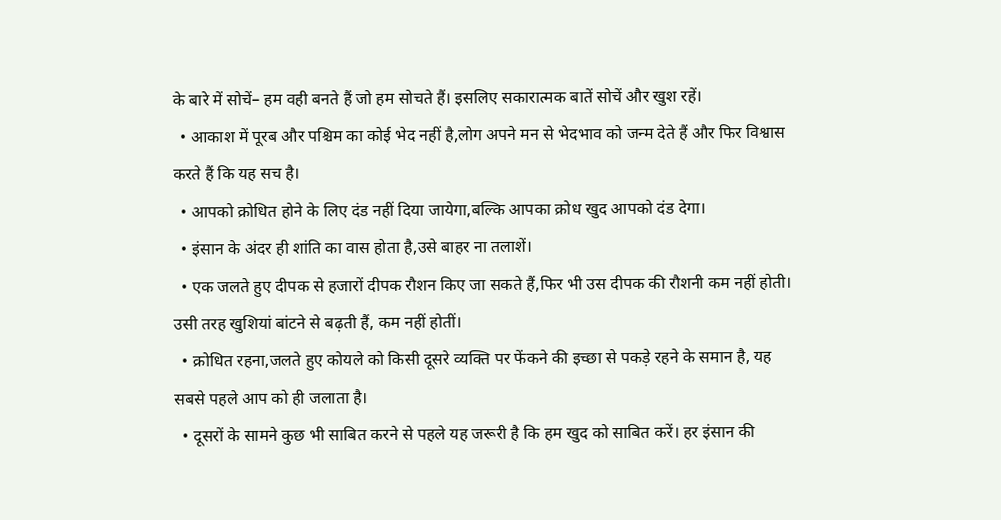के बारे में सोचें– हम वही बनते हैं जो हम सोचते हैं। इसलिए सकारात्मक बातें सोचें और खुश रहें।
  • आकाश में पूरब और पश्चिम का कोई भेद नहीं है,लोग अपने मन से भेदभाव को जन्म देते हैं और फिर विश्वास करते हैं कि यह सच है।
  • आपको क्रोधित होने के लिए दंड नहीं दिया जायेगा,बल्कि आपका क्रोध खुद आपको दंड देगा।
  • इंसान के अंदर ही शांति का वास होता है,उसे बाहर ना तलाशें।
  • एक जलते हुए दीपक से हजारों दीपक रौशन किए जा सकते हैं,फिर भी उस दीपक की रौशनी कम नहीं होती। उसी तरह खुशियां बांटने से बढ़ती हैं, कम नहीं होतीं।
  • क्रोधित रहना,जलते हुए कोयले को किसी दूसरे व्यक्ति पर फेंकने की इच्छा से पकड़े रहने के समान है, यह सबसे पहले आप को ही जलाता है।
  • दूसरों के सामने कुछ भी साबित करने से पहले यह जरूरी है कि हम खुद को साबित करें। हर इंसान की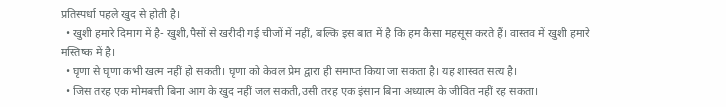प्रतिस्पर्धा पहले खुद से होती है।
  • खुशी हमारे दिमाग में है- खुशी,पैसों से खरीदी गई चीजों में नहीं, बल्कि इस बात में है कि हम कैसा महसूस करते हैं। वास्तव में खुशी हमारे मस्तिष्क में है।
  • घृणा से घृणा कभी खत्म नहीं हो सकती। घृणा को केवल प्रेम द्वारा ही समाप्त किया जा सकता है। यह शास्वत सत्य है।
  • जिस तरह एक मोमबत्ती बिना आग के खुद नहीं जल सकती,उसी तरह एक इंसान बिना अध्यात्म के जीवित नहीं रह सकता।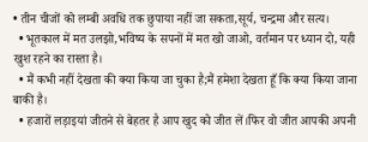• तीन चीजों को लम्बी अवधि तक छुपाया नहीं जा सकता,सूर्य, चन्द्रमा और सत्य।
  • भूतकाल में मत उलझो,भविष्य के सपनों में मत खो जाओ, वर्तमान पर ध्यान दो, यही खुश रहने का रास्ता है।
  • मैं कभी नहीं देखता की क्या किया जा चुका है;मैं हमेशा देखता हूँ कि क्या किया जाना बाकी है।
  • हजारों लड़ाइयां जीतने से बेहतर है आप खुद को जीत लें।फिर वो जीत आपकी अपनी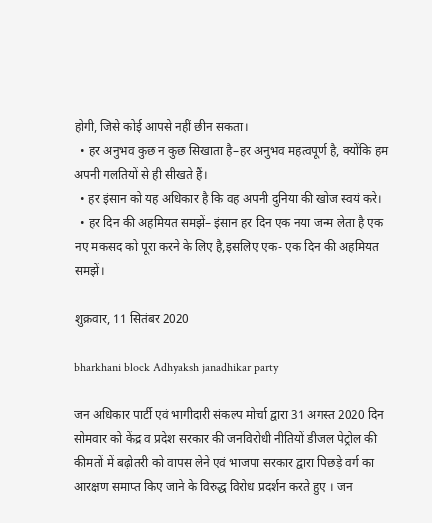होगी, जिसे कोई आपसे नहीं छीन सकता।
  • हर अनुभव कुछ न कुछ सिखाता है–हर अनुभव महत्वपूर्ण है, क्योंकि हम अपनी गलतियों से ही सीखते हैं।
  • हर इंसान को यह अधिकार है कि वह अपनी दुनिया की खोज स्वयं करे।
  • हर दिन की अहमियत समझें– इंसान हर दिन एक नया जन्म लेता है एक नए मकसद को पूरा करने के लिए है,इसलिए एक- एक दिन की अहमियत समझें।

शुक्रवार, 11 सितंबर 2020

bharkhani block Adhyaksh janadhikar party

जन अधिकार पार्टी एवं भागीदारी संकल्प मोर्चा द्वारा 31 अगस्त 2020 दिन सोमवार को केंद्र व प्रदेश सरकार की जनविरोधी नीतियों डीजल पेट्रोल की कीमतों में बढ़ोतरी को वापस लेने एवं भाजपा सरकार द्वारा पिछड़े वर्ग का आरक्षण समाप्त किए जाने के विरुद्ध विरोध प्रदर्शन करते हुए । जन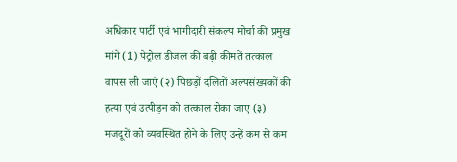अधिकार पार्टी एवं भागीदारी संकल्प मोर्चा की प्रमुख मांगे (1) पेट्रोल डीजल की बढ़ी कीमतें तत्काल वापस ली जाएं (२) पिछड़ों दलितों अल्पसंख्यकों की हत्या एवं उत्पीड़न को तत्काल रोका जाए (३) मजदूरों को व्यवस्थित होने के लिए उन्हें कम से कम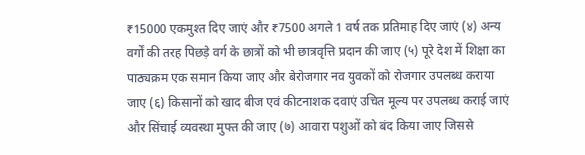₹15000 एकमुश्त दिए जाएं और ₹7500 अगले 1 वर्ष तक प्रतिमाह दिए जाएं (४) अन्य वर्गों की तरह पिछड़े वर्ग के छात्रों को भी छात्रवृत्ति प्रदान की जाए (५) पूरे देश में शिक्षा का पाठ्यक्रम एक समान किया जाए और बेरोजगार नव युवकों को रोजगार उपलब्ध कराया जाए (६) किसानों को खाद बीज एवं कीटनाशक दवाएं उचित मूल्य पर उपलब्ध कराई जाएं और सिंचाई व्यवस्था मुफ्त की जाए (७) आवारा पशुओं को बंद किया जाए जिससे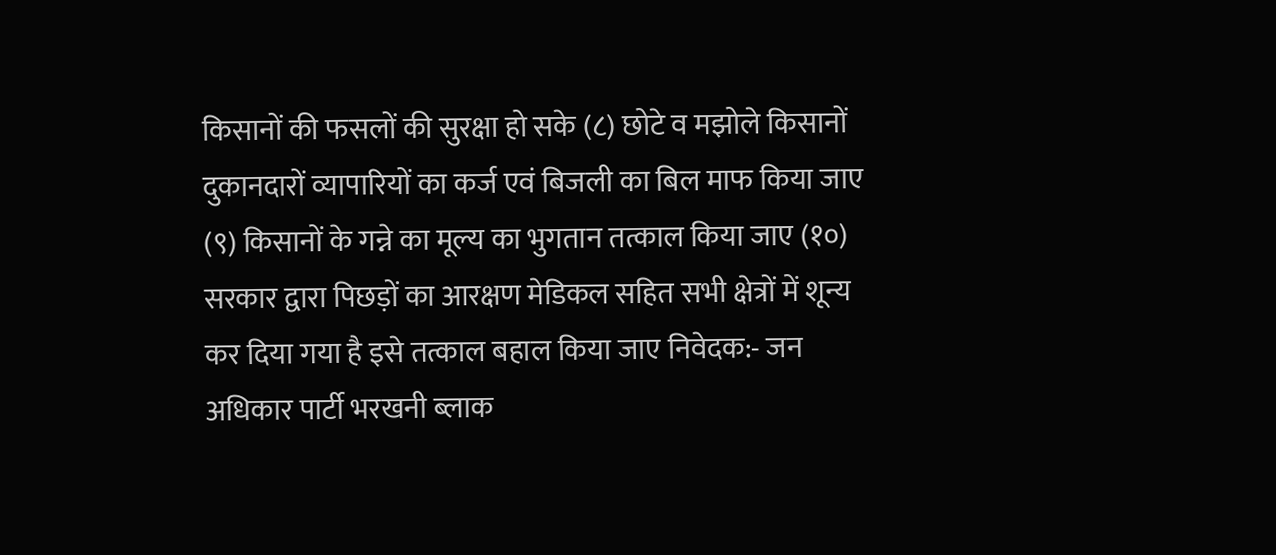किसानों की फसलों की सुरक्षा हो सके (८) छोटे व मझोले किसानों दुकानदारों व्यापारियों का कर्ज एवं बिजली का बिल माफ किया जाए (९) किसानों के गन्ने का मूल्य का भुगतान तत्काल किया जाए (१०) सरकार द्वारा पिछड़ों का आरक्षण मेडिकल सहित सभी क्षेत्रों में शून्य कर दिया गया है इसे तत्काल बहाल किया जाए निवेदक:- जन अधिकार पार्टी भरखनी ब्लाक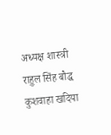अध्यक्ष शास्त्री राहुल सिंह बौद्ध कुशवाहा खदिया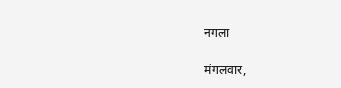नगला

मंगलवार,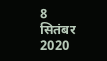8 सितंबर 2020